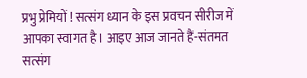प्रभु प्रेमियों ! सत्संग ध्यान के इस प्रवचन सीरीज में आपका स्वागत है। आइए आज जानते हैं-संतमत सत्संग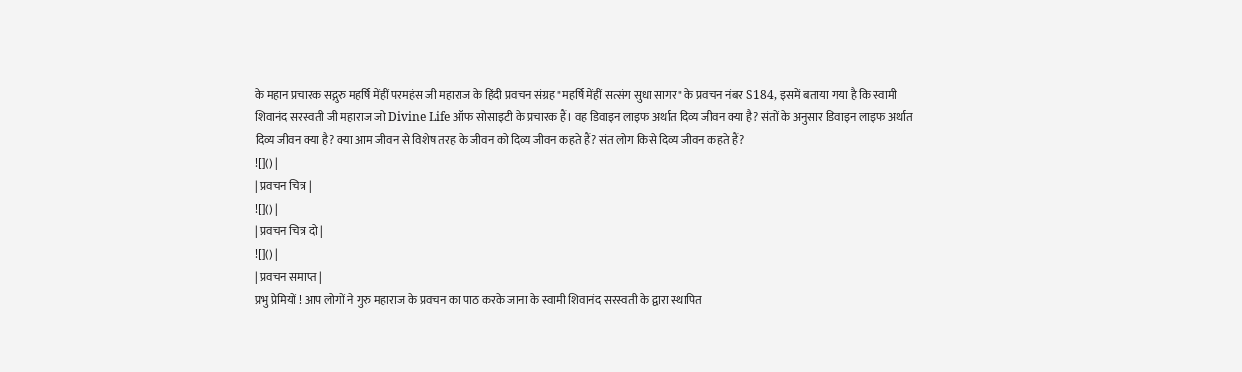के महान प्रचारक सद्गुरु महर्षि मेंहीं परमहंस जी महाराज के हिंदी प्रवचन संग्रह "महर्षि मेंहीं सत्संग सुधा सागर" के प्रवचन नंबर S184, इसमें बताया गया है कि स्वामी शिवानंद सरस्वती जी महाराज जो Divine Life ऑफ सोसाइटी के प्रचारक हैं। वह डिवाइन लाइफ अर्थात दिव्य जीवन क्या है? संतों के अनुसार डिवाइन लाइफ अर्थात दिव्य जीवन क्या है? क्या आम जीवन से विशेष तरह के जीवन को दिव्य जीवन कहते हैं? संत लोग किसे दिव्य जीवन कहते हैं?
![]() |
| प्रवचन चित्र |
![]() |
| प्रवचन चित्र दो |
![]() |
| प्रवचन समाप्त |
प्रभु प्रेमियों ! आप लोगों ने गुरु महाराज के प्रवचन का पाठ करके जाना के स्वामी शिवानंद सरस्वती के द्वारा स्थापित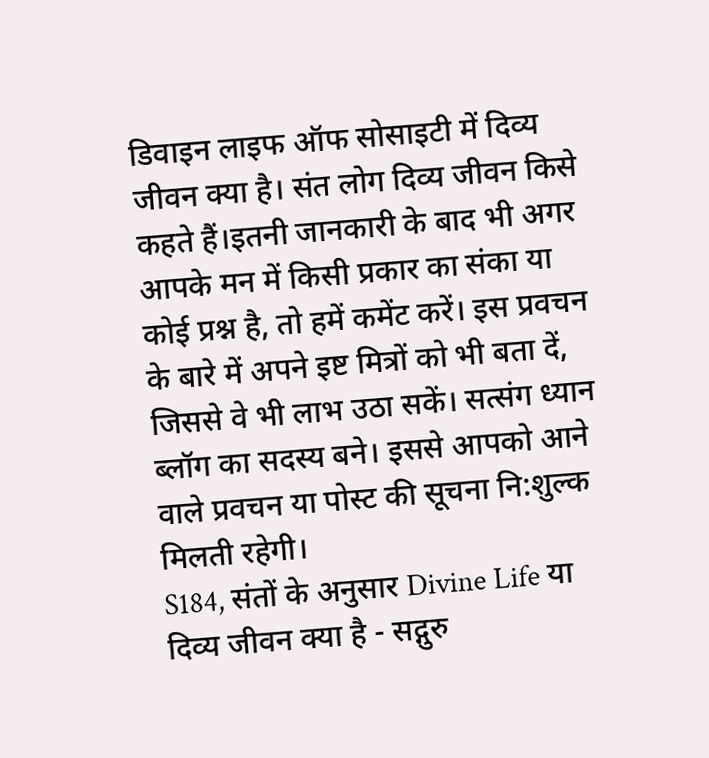डिवाइन लाइफ ऑफ सोसाइटी में दिव्य जीवन क्या है। संत लोग दिव्य जीवन किसे कहते हैं।इतनी जानकारी के बाद भी अगर आपके मन में किसी प्रकार का संका या कोई प्रश्न है, तो हमें कमेंट करें। इस प्रवचन के बारे में अपने इष्ट मित्रों को भी बता दें, जिससे वे भी लाभ उठा सकें। सत्संग ध्यान ब्लॉग का सदस्य बने। इससे आपको आने वाले प्रवचन या पोस्ट की सूचना नि:शुल्क मिलती रहेगी।
S184, संतों के अनुसार Divine Life या दिव्य जीवन क्या है - सद्गुरु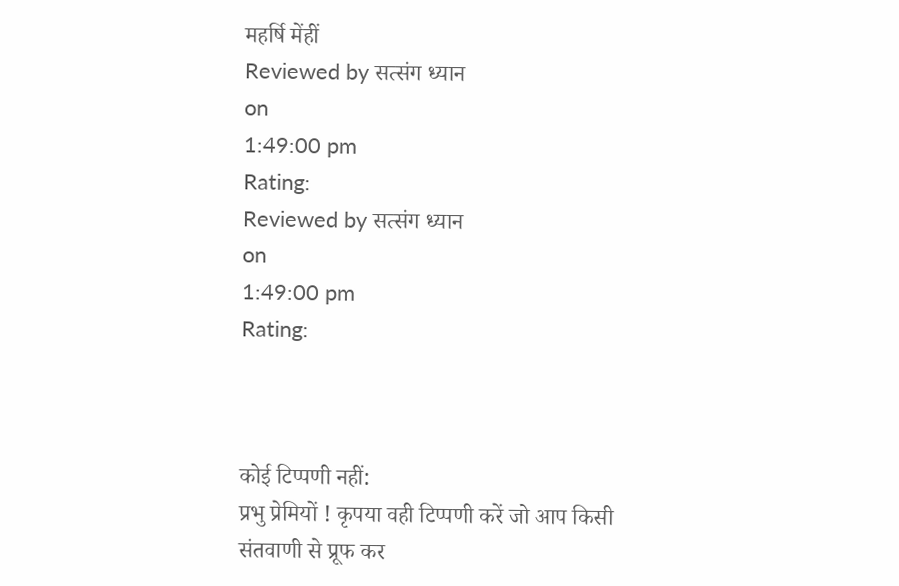महर्षि मेंहीं
Reviewed by सत्संग ध्यान
on
1:49:00 pm
Rating:
Reviewed by सत्संग ध्यान
on
1:49:00 pm
Rating:



कोई टिप्पणी नहीं:
प्रभु प्रेमियों ! कृपया वही टिप्पणी करें जो आप किसी संतवाणी से प्रूफ कर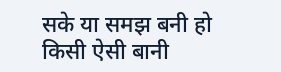सके या समझ बनी हो किसी ऐसी बानी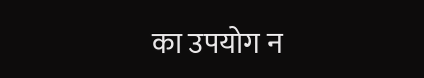का उपयोग न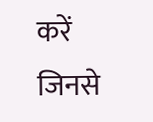करें जिनसे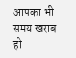आपका भी समय खराब हो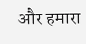और हमारा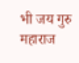भी जय गुरु महाराज